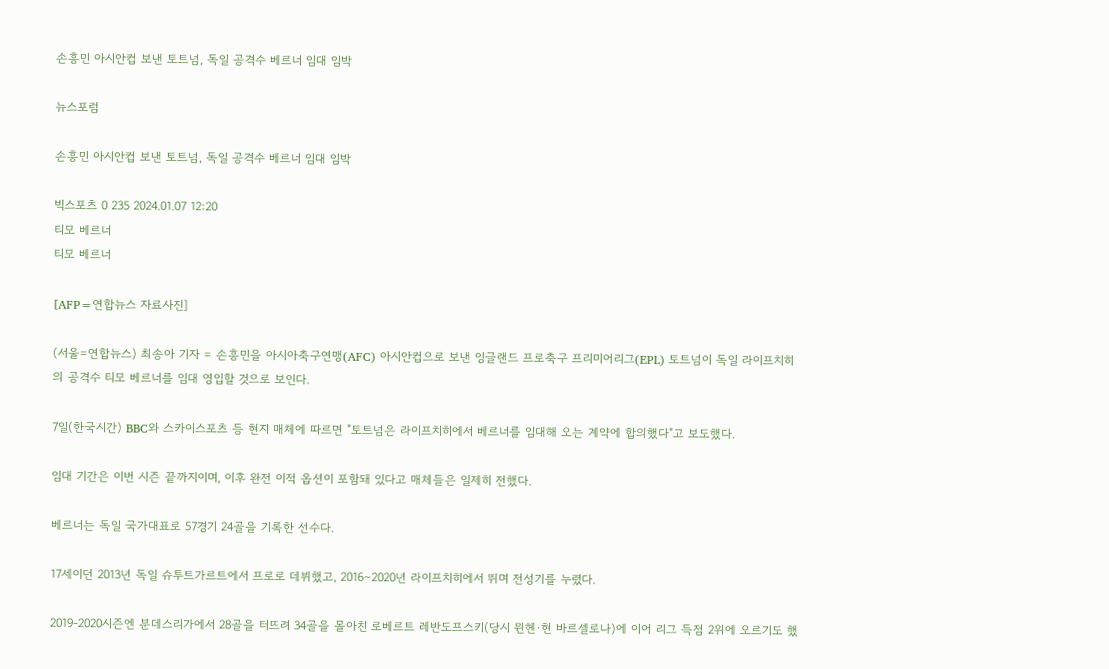손흥민 아시안컵 보낸 토트넘, 독일 공격수 베르너 임대 임박

뉴스포럼

손흥민 아시안컵 보낸 토트넘, 독일 공격수 베르너 임대 임박

빅스포츠 0 235 2024.01.07 12:20
티모 베르너
티모 베르너

[AFP=연합뉴스 자료사진]

(서울=연합뉴스) 최송아 기자 = 손흥민을 아시아축구연맹(AFC) 아시안컵으로 보낸 잉글랜드 프로축구 프리미어리그(EPL) 토트넘이 독일 라이프치히의 공격수 티모 베르너를 임대 영입할 것으로 보인다.

7일(한국시간) BBC와 스카이스포츠 등 현지 매체에 따르면 "토트넘은 라이프치히에서 베르너를 임대해 오는 계약에 합의했다"고 보도했다.

임대 기간은 이번 시즌 끝까지이며, 이후 완전 이적 옵션이 포함돼 있다고 매체들은 일제히 전했다.

베르너는 독일 국가대표로 57경기 24골을 기록한 선수다.

17세이던 2013년 독일 슈투트가르트에서 프로로 데뷔했고, 2016∼2020년 라이프치히에서 뛰며 전성기를 누렸다.

2019-2020시즌엔 분데스리가에서 28골을 터뜨려 34골을 몰아친 로베르트 레반도프스키(당시 뮌헨·현 바르셀로나)에 이어 리그 득점 2위에 오르기도 했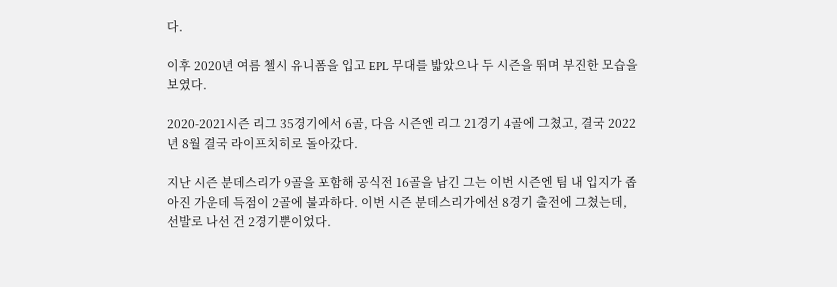다.

이후 2020년 여름 첼시 유니폼을 입고 EPL 무대를 밟았으나 두 시즌을 뛰며 부진한 모습을 보였다.

2020-2021시즌 리그 35경기에서 6골, 다음 시즌엔 리그 21경기 4골에 그쳤고, 결국 2022년 8월 결국 라이프치히로 돌아갔다.

지난 시즌 분데스리가 9골을 포함해 공식전 16골을 남긴 그는 이번 시즌엔 팀 내 입지가 좁아진 가운데 득점이 2골에 불과하다. 이번 시즌 분데스리가에선 8경기 출전에 그쳤는데, 선발로 나선 건 2경기뿐이었다.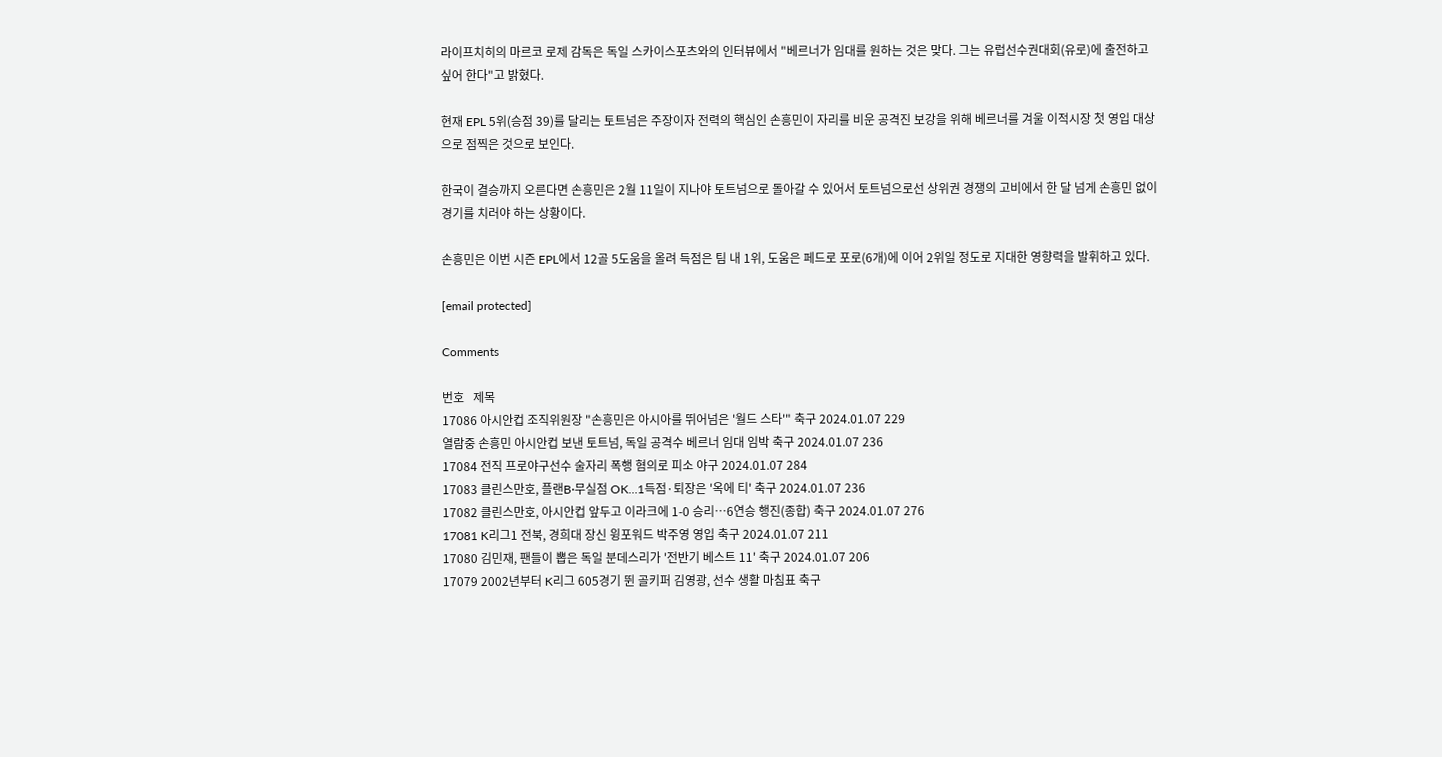라이프치히의 마르코 로제 감독은 독일 스카이스포츠와의 인터뷰에서 "베르너가 임대를 원하는 것은 맞다. 그는 유럽선수권대회(유로)에 출전하고 싶어 한다"고 밝혔다.

현재 EPL 5위(승점 39)를 달리는 토트넘은 주장이자 전력의 핵심인 손흥민이 자리를 비운 공격진 보강을 위해 베르너를 겨울 이적시장 첫 영입 대상으로 점찍은 것으로 보인다.

한국이 결승까지 오른다면 손흥민은 2월 11일이 지나야 토트넘으로 돌아갈 수 있어서 토트넘으로선 상위권 경쟁의 고비에서 한 달 넘게 손흥민 없이 경기를 치러야 하는 상황이다.

손흥민은 이번 시즌 EPL에서 12골 5도움을 올려 득점은 팀 내 1위, 도움은 페드로 포로(6개)에 이어 2위일 정도로 지대한 영향력을 발휘하고 있다.

[email protected]

Comments

번호   제목
17086 아시안컵 조직위원장 "손흥민은 아시아를 뛰어넘은 '월드 스타'" 축구 2024.01.07 229
열람중 손흥민 아시안컵 보낸 토트넘, 독일 공격수 베르너 임대 임박 축구 2024.01.07 236
17084 전직 프로야구선수 술자리 폭행 혐의로 피소 야구 2024.01.07 284
17083 클린스만호, 플랜B·무실점 OK…1득점·퇴장은 '옥에 티' 축구 2024.01.07 236
17082 클린스만호, 아시안컵 앞두고 이라크에 1-0 승리…6연승 행진(종합) 축구 2024.01.07 276
17081 K리그1 전북, 경희대 장신 윙포워드 박주영 영입 축구 2024.01.07 211
17080 김민재, 팬들이 뽑은 독일 분데스리가 '전반기 베스트 11' 축구 2024.01.07 206
17079 2002년부터 K리그 605경기 뛴 골키퍼 김영광, 선수 생활 마침표 축구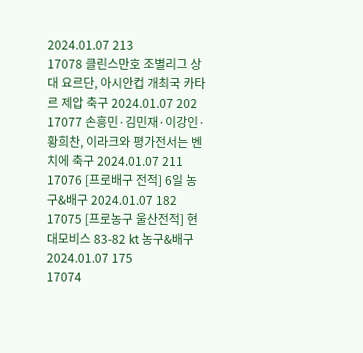2024.01.07 213
17078 클린스만호 조별리그 상대 요르단, 아시안컵 개최국 카타르 제압 축구 2024.01.07 202
17077 손흥민·김민재·이강인·황희찬, 이라크와 평가전서는 벤치에 축구 2024.01.07 211
17076 [프로배구 전적] 6일 농구&배구 2024.01.07 182
17075 [프로농구 울산전적] 현대모비스 83-82 kt 농구&배구 2024.01.07 175
17074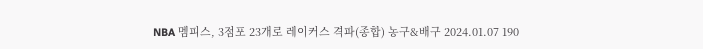NBA 멤피스, 3점포 23개로 레이커스 격파(종합) 농구&배구 2024.01.07 190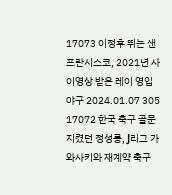17073 이정후 뛰는 샌프란시스코, 2021년 사이영상 받은 레이 영입 야구 2024.01.07 305
17072 한국 축구 골문 지켰던 정성룡, J리그 가와사키와 재계약 축구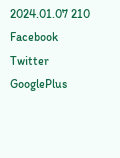2024.01.07 210
Facebook Twitter GooglePlus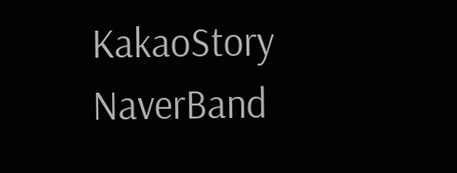KakaoStory NaverBand